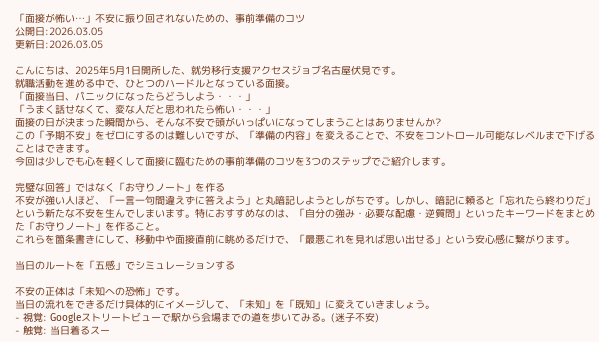「面接が怖い…」不安に振り回されないための、事前準備のコツ
公開日:2026.03.05
更新日:2026.03.05

こんにちは、2025年5月1日開所した、就労移行支援アクセスジョブ名古屋伏見です。
就職活動を進める中で、ひとつのハードルとなっている面接。
「面接当日、パニックになったらどうしよう・・・」
「うまく話せなくて、変な人だと思われたら怖い・・・」
面接の日が決まった瞬間から、そんな不安で頭がいっぱいになってしまうことはありませんか?
この「予期不安」をゼロにするのは難しいですが、「準備の内容」を変えることで、不安をコントロール可能なレベルまで下げることはできます。
今回は少しでも心を軽くして面接に臨むための事前準備のコツを3つのステップでご紹介します。

完璧な回答」ではなく「お守りノート」を作る
不安が強い人ほど、「一言一句間違えずに答えよう」と丸暗記しようとしがちです。しかし、暗記に頼ると「忘れたら終わりだ」という新たな不安を生んでしまいます。特におすすめなのは、「自分の強み・必要な配慮・逆質問」といったキーワードをまとめた「お守りノート」を作ること。
これらを箇条書きにして、移動中や面接直前に眺めるだけで、「最悪これを見れば思い出せる」という安心感に繋がります。

当日のルートを「五感」でシミュレーションする

不安の正体は「未知への恐怖」です。
当日の流れをできるだけ具体的にイメージして、「未知」を「既知」に変えていきましょう。
- 視覚: Googleストリートビューで駅から会場までの道を歩いてみる。(迷子不安)
- 触覚: 当日着るスー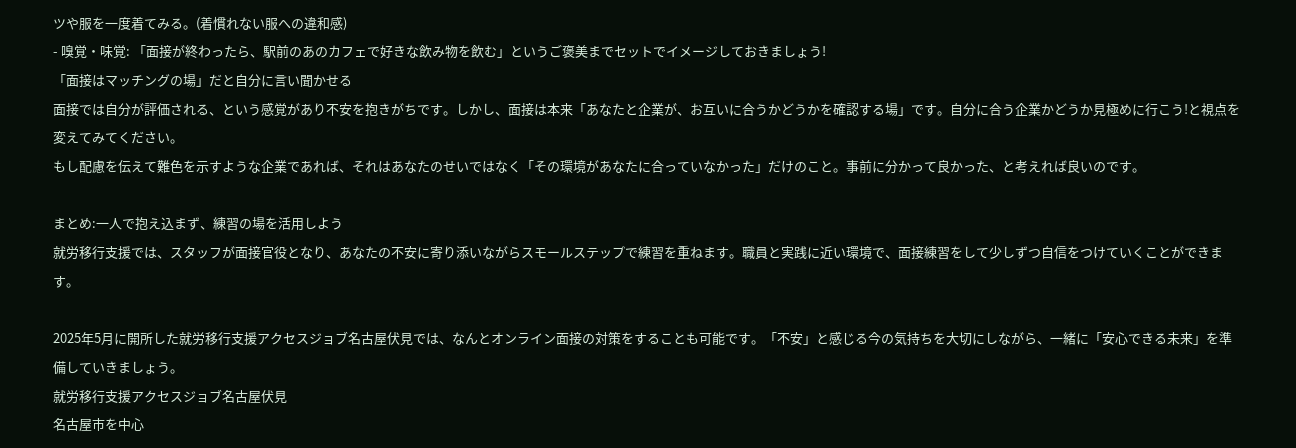ツや服を一度着てみる。(着慣れない服への違和感)
- 嗅覚・味覚: 「面接が終わったら、駅前のあのカフェで好きな飲み物を飲む」というご褒美までセットでイメージしておきましょう!
「面接はマッチングの場」だと自分に言い聞かせる
面接では自分が評価される、という感覚があり不安を抱きがちです。しかし、面接は本来「あなたと企業が、お互いに合うかどうかを確認する場」です。自分に合う企業かどうか見極めに行こう!と視点を変えてみてください。
もし配慮を伝えて難色を示すような企業であれば、それはあなたのせいではなく「その環境があなたに合っていなかった」だけのこと。事前に分かって良かった、と考えれば良いのです。

まとめ:一人で抱え込まず、練習の場を活用しよう
就労移行支援では、スタッフが面接官役となり、あなたの不安に寄り添いながらスモールステップで練習を重ねます。職員と実践に近い環境で、面接練習をして少しずつ自信をつけていくことができます。

2025年5月に開所した就労移行支援アクセスジョブ名古屋伏見では、なんとオンライン面接の対策をすることも可能です。「不安」と感じる今の気持ちを大切にしながら、一緒に「安心できる未来」を準備していきましょう。
就労移行支援アクセスジョブ名古屋伏見
名古屋市を中心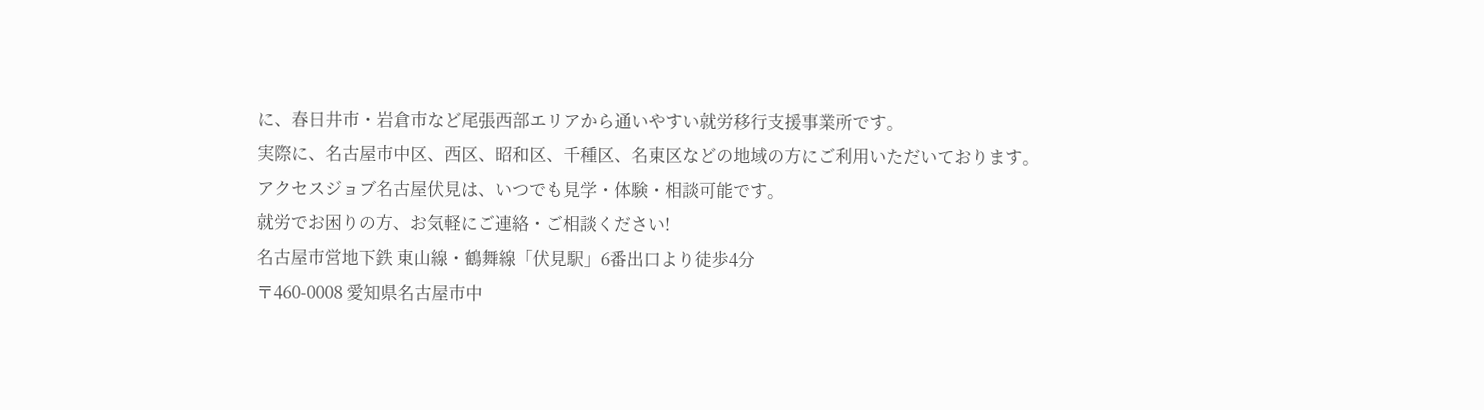に、春日井市・岩倉市など尾張西部エリアから通いやすい就労移行支援事業所です。
実際に、名古屋市中区、西区、昭和区、千種区、名東区などの地域の方にご利用いただいております。
アクセスジョブ名古屋伏見は、いつでも見学・体験・相談可能です。
就労でお困りの方、お気軽にご連絡・ご相談ください!
名古屋市営地下鉄 東山線・鶴舞線「伏見駅」6番出口より徒歩4分
〒460-0008 愛知県名古屋市中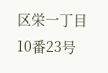区栄一丁目10番23号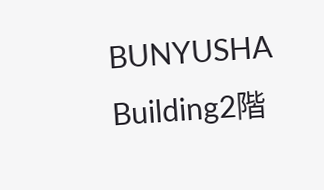BUNYUSHA Building2階